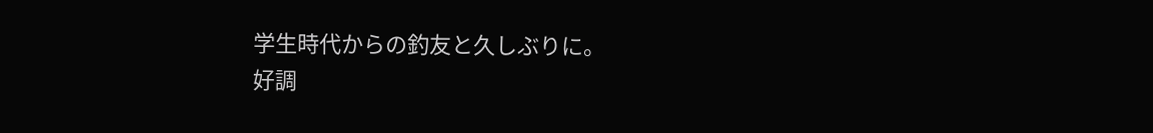学生時代からの釣友と久しぶりに。
好調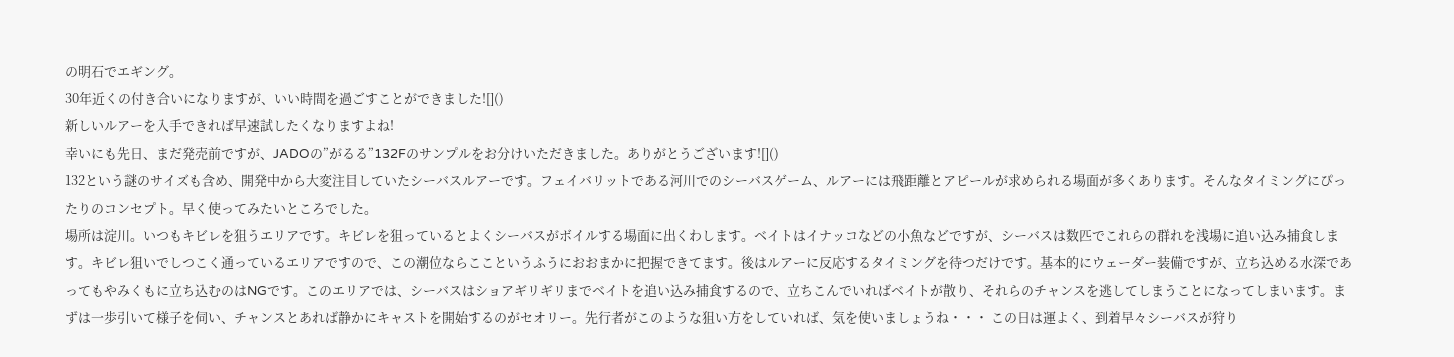の明石でエギング。
30年近くの付き合いになりますが、いい時間を過ごすことができました![]()
新しいルアーを入手できれば早速試したくなりますよね!
幸いにも先日、まだ発売前ですが、JADOの”がるる”132Fのサンプルをお分けいただきました。ありがとうございます![]()
132という謎のサイズも含め、開発中から大変注目していたシーバスルアーです。フェイバリットである河川でのシーバスゲーム、ルアーには飛距離とアピールが求められる場面が多くあります。そんなタイミングにぴったりのコンセプト。早く使ってみたいところでした。
場所は淀川。いつもキビレを狙うエリアです。キビレを狙っているとよくシーバスがボイルする場面に出くわします。ベイトはイナッコなどの小魚などですが、シーバスは数匹でこれらの群れを浅場に追い込み捕食します。キビレ狙いでしつこく通っているエリアですので、この潮位ならここというふうにおおまかに把握できてます。後はルアーに反応するタイミングを待つだけです。基本的にウェーダー装備ですが、立ち込める水深であってもやみくもに立ち込むのはNGです。このエリアでは、シーバスはショアギリギリまでベイトを追い込み捕食するので、立ちこんでいればベイトが散り、それらのチャンスを逃してしまうことになってしまいます。まずは一歩引いて様子を伺い、チャンスとあれば静かにキャストを開始するのがセオリー。先行者がこのような狙い方をしていれば、気を使いましょうね・・・ この日は運よく、到着早々シーバスが狩り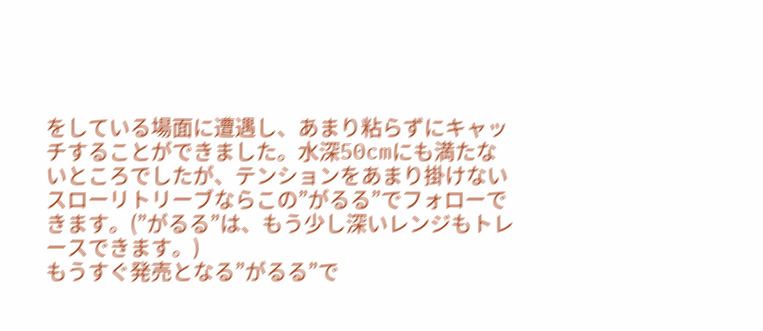をしている場面に遭遇し、あまり粘らずにキャッチすることができました。水深50cmにも満たないところでしたが、テンションをあまり掛けないスローリトリーブならこの”がるる”でフォローできます。(”がるる”は、もう少し深いレンジもトレースできます。)
もうすぐ発売となる”がるる”で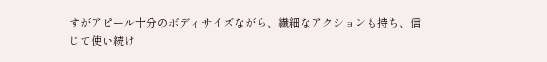すがアピール十分のボディサイズながら、繊細なアクションも持ち、信じて使い続け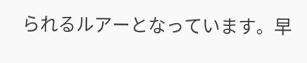られるルアーとなっています。早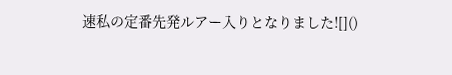速私の定番先発ルアー入りとなりました![]()